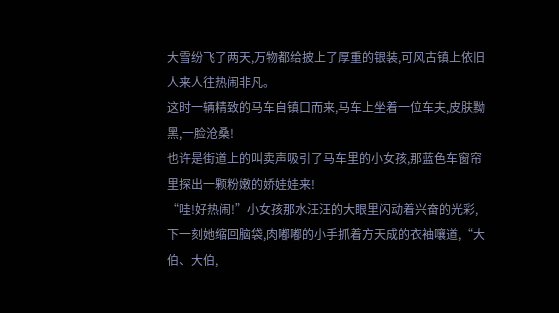大雪纷飞了两天,万物都给披上了厚重的银装,可风古镇上依旧人来人往热闹非凡。
这时一辆精致的马车自镇口而来,马车上坐着一位车夫,皮肤黝黑,一脸沧桑!
也许是街道上的叫卖声吸引了马车里的小女孩,那蓝色车窗帘里探出一颗粉嫩的娇娃娃来!
“哇!好热闹!”小女孩那水汪汪的大眼里闪动着兴奋的光彩,下一刻她缩回脑袋,肉嘟嘟的小手抓着方天成的衣袖嚷道,“大伯、大伯,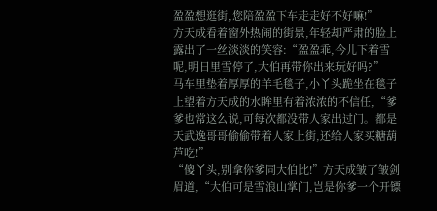盈盈想逛街,您陪盈盈下车走走好不好嘛!”
方天成看着窗外热闹的街景,年轻却严肃的脸上露出了一丝淡淡的笑容:“盈盈乖,今儿下着雪呢,明日里雪停了,大伯再带你出来玩好吗?”
马车里垫着厚厚的羊毛毯子,小丫头跪坐在毯子上望着方天成的水眸里有着浓浓的不信任,“爹爹也常这么说,可每次都没带人家出过门。都是天武逸哥哥偷偷带着人家上街,还给人家买糖葫芦吃!”
“傻丫头,别拿你爹同大伯比!”方天成皱了皱剑眉道,“大伯可是雪浪山掌门,岂是你爹一个开镖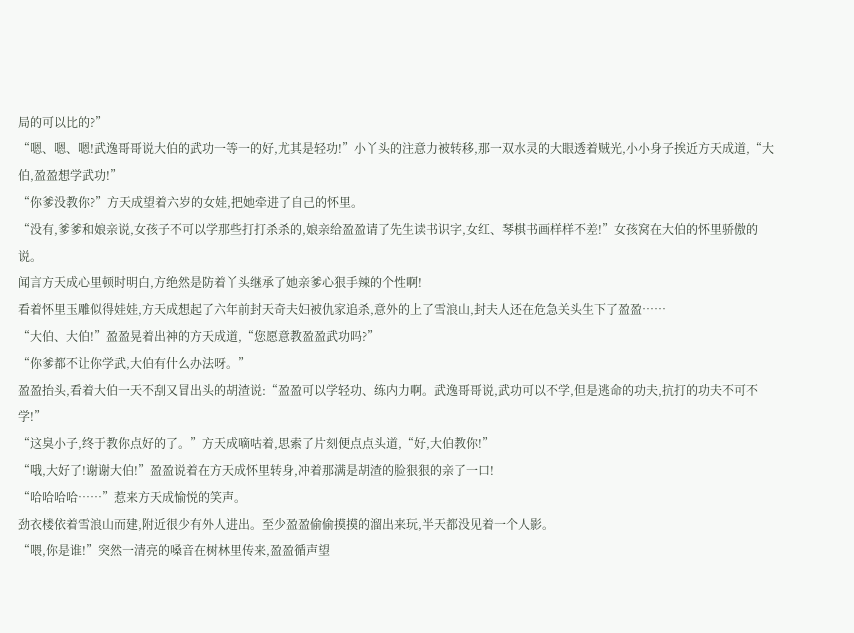局的可以比的?”
“嗯、嗯、嗯!武逸哥哥说大伯的武功一等一的好,尤其是轻功!”小丫头的注意力被转移,那一双水灵的大眼透着贼光,小小身子挨近方天成道,“大伯,盈盈想学武功!”
“你爹没教你?”方天成望着六岁的女娃,把她牵进了自己的怀里。
“没有,爹爹和娘亲说,女孩子不可以学那些打打杀杀的,娘亲给盈盈请了先生读书识字,女红、琴棋书画样样不差!”女孩窝在大伯的怀里骄傲的说。
闻言方天成心里顿时明白,方绝然是防着丫头继承了她亲爹心狠手辣的个性啊!
看着怀里玉雕似得娃娃,方天成想起了六年前封天奇夫妇被仇家追杀,意外的上了雪浪山,封夫人还在危急关头生下了盈盈……
“大伯、大伯!”盈盈晃着出神的方天成道,“您愿意教盈盈武功吗?”
“你爹都不让你学武,大伯有什么办法呀。”
盈盈抬头,看着大伯一天不刮又冒出头的胡渣说:“盈盈可以学轻功、练内力啊。武逸哥哥说,武功可以不学,但是逃命的功夫,抗打的功夫不可不学!”
“这臭小子,终于教你点好的了。”方天成嘀咕着,思索了片刻便点点头道,“好,大伯教你!”
“哦,大好了!谢谢大伯!”盈盈说着在方天成怀里转身,冲着那满是胡渣的脸狠狠的亲了一口!
“哈哈哈哈……”惹来方天成愉悦的笑声。
劲衣楼依着雪浪山而建,附近很少有外人进出。至少盈盈偷偷摸摸的溜出来玩,半天都没见着一个人影。
“喂,你是谁!”突然一清亮的嗓音在树林里传来,盈盈循声望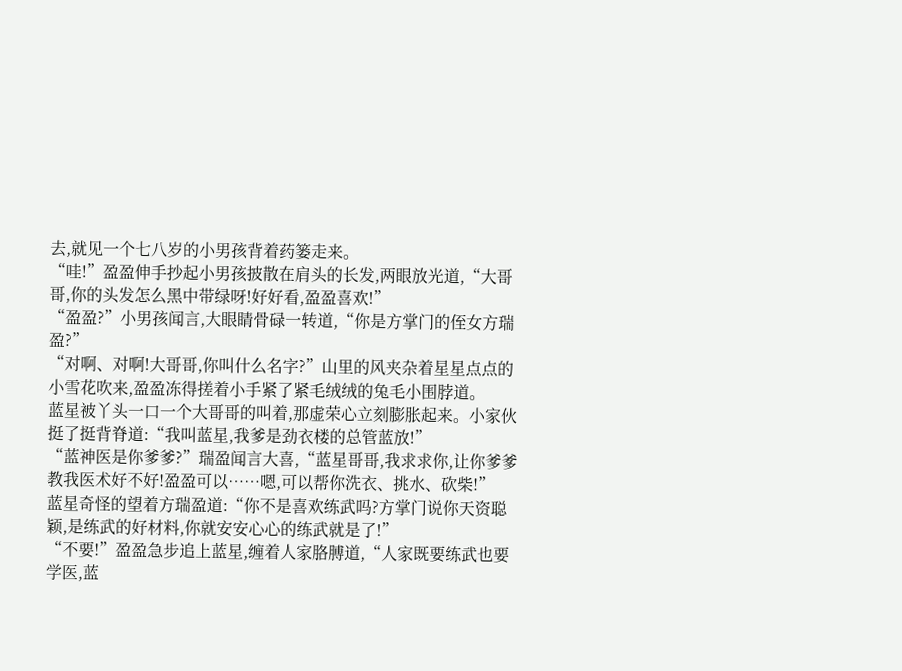去,就见一个七八岁的小男孩背着药篓走来。
“哇!”盈盈伸手抄起小男孩披散在肩头的长发,两眼放光道,“大哥哥,你的头发怎么黑中带绿呀!好好看,盈盈喜欢!”
“盈盈?”小男孩闻言,大眼睛骨碌一转道,“你是方掌门的侄女方瑞盈?”
“对啊、对啊!大哥哥,你叫什么名字?”山里的风夹杂着星星点点的小雪花吹来,盈盈冻得搓着小手紧了紧毛绒绒的兔毛小围脖道。
蓝星被丫头一口一个大哥哥的叫着,那虚荣心立刻膨胀起来。小家伙挺了挺背脊道:“我叫蓝星,我爹是劲衣楼的总管蓝放!”
“蓝神医是你爹爹?”瑞盈闻言大喜,“蓝星哥哥,我求求你,让你爹爹教我医术好不好!盈盈可以……嗯,可以帮你洗衣、挑水、砍柴!”
蓝星奇怪的望着方瑞盈道:“你不是喜欢练武吗?方掌门说你天资聪颖,是练武的好材料,你就安安心心的练武就是了!”
“不要!”盈盈急步追上蓝星,缠着人家胳膊道,“人家既要练武也要学医,蓝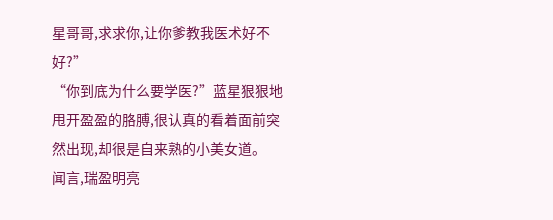星哥哥,求求你,让你爹教我医术好不好?”
“你到底为什么要学医?”蓝星狠狠地甩开盈盈的胳膊,很认真的看着面前突然出现,却很是自来熟的小美女道。
闻言,瑞盈明亮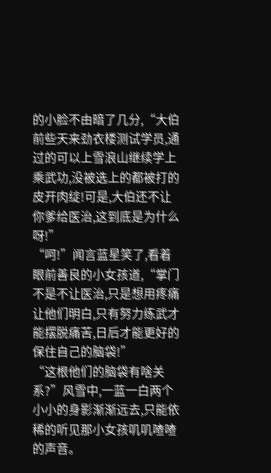的小脸不由暗了几分,“大伯前些天来劲衣楼测试学员,通过的可以上雪浪山继续学上乘武功,没被选上的都被打的皮开肉绽!可是,大伯还不让你爹给医治,这到底是为什么呀!”
“呵!”闻言蓝星笑了,看着眼前善良的小女孩道,“掌门不是不让医治,只是想用疼痛让他们明白,只有努力练武才能摆脱痛苦,日后才能更好的保住自己的脑袋!”
“这根他们的脑袋有啥关系?”风雪中,一蓝一白两个小小的身影渐渐远去,只能依稀的听见那小女孩叽叽喳喳的声音。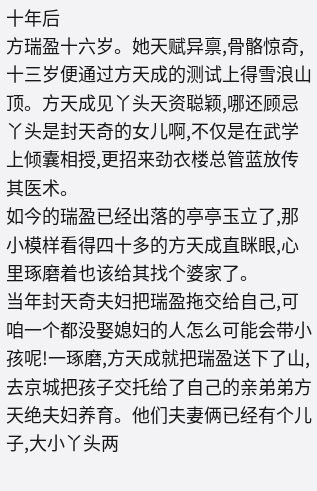十年后
方瑞盈十六岁。她天赋异禀,骨骼惊奇,十三岁便通过方天成的测试上得雪浪山顶。方天成见丫头天资聪颖,哪还顾忌丫头是封天奇的女儿啊,不仅是在武学上倾囊相授,更招来劲衣楼总管蓝放传其医术。
如今的瑞盈已经出落的亭亭玉立了,那小模样看得四十多的方天成直眯眼,心里琢磨着也该给其找个婆家了。
当年封天奇夫妇把瑞盈拖交给自己,可咱一个都没娶媳妇的人怎么可能会带小孩呢!一琢磨,方天成就把瑞盈送下了山,去京城把孩子交托给了自己的亲弟弟方天绝夫妇养育。他们夫妻俩已经有个儿子,大小丫头两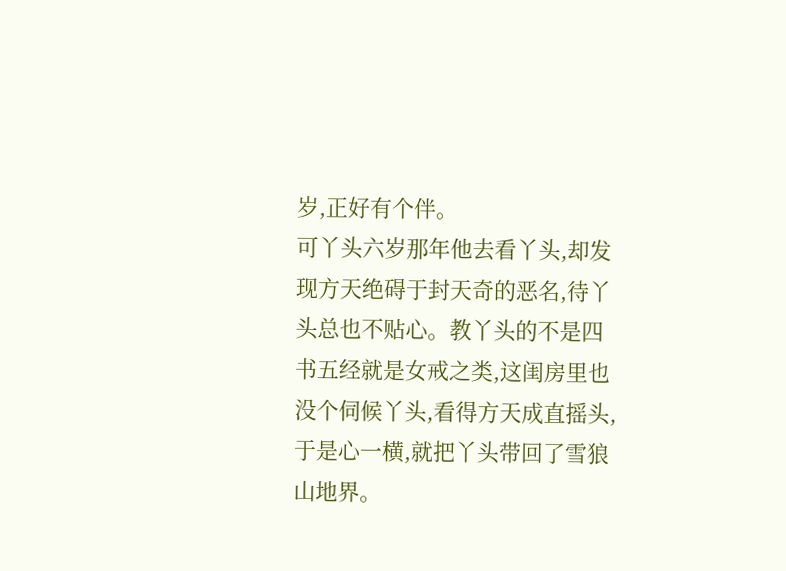岁,正好有个伴。
可丫头六岁那年他去看丫头,却发现方天绝碍于封天奇的恶名,待丫头总也不贴心。教丫头的不是四书五经就是女戒之类,这闺房里也没个伺候丫头,看得方天成直摇头,于是心一横,就把丫头带回了雪狼山地界。